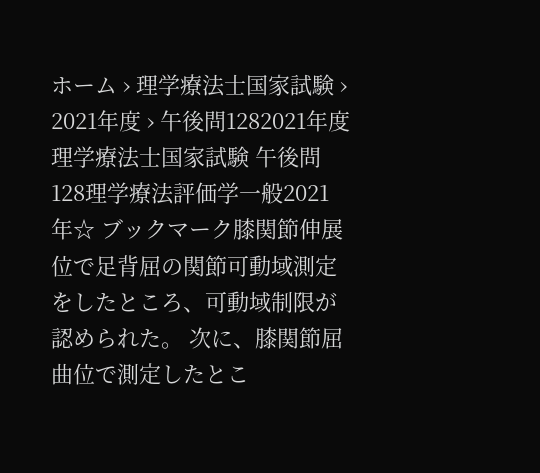ホーム › 理学療法士国家試験 › 2021年度 › 午後問1282021年度 理学療法士国家試験 午後問128理学療法評価学一般2021年☆ ブックマーク膝関節伸展位で足背屈の関節可動域測定をしたところ、可動域制限が認められた。 次に、膝関節屈曲位で測定したとこ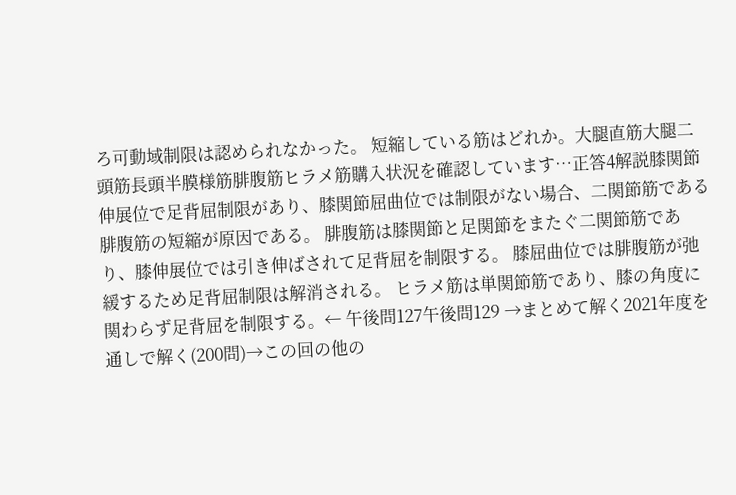ろ可動域制限は認められなかった。 短縮している筋はどれか。大腿直筋大腿二頭筋長頭半膜様筋腓腹筋ヒラメ筋購入状況を確認しています…正答4解説膝関節伸展位で足背屈制限があり、膝関節屈曲位では制限がない場合、二関節筋である腓腹筋の短縮が原因である。 腓腹筋は膝関節と足関節をまたぐ二関節筋であり、膝伸展位では引き伸ばされて足背屈を制限する。 膝屈曲位では腓腹筋が弛緩するため足背屈制限は解消される。 ヒラメ筋は単関節筋であり、膝の角度に関わらず足背屈を制限する。← 午後問127午後問129 →まとめて解く2021年度を通しで解く(200問)→この回の他の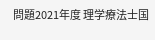問題2021年度 理学療法士国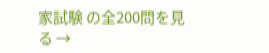家試験 の全200問を見る →